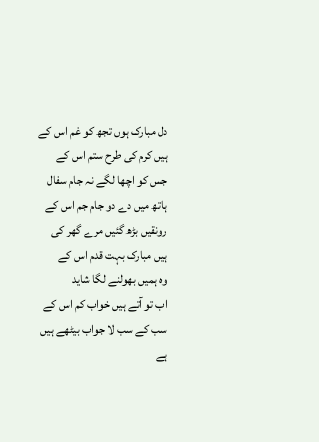دل مبارک ہوں تجھ کو غم اس کے
ہیں کرم کی طرح ستم اس کے
جس کو اچھا لگے نہ جام سفال
ہاتھ میں دے دو جام جم اس کے
رونقیں بڑھ گئیں مرے گھر کی
ہیں مبارک بہت قدم اس کے
وہ ہمیں بھولنے لگا شاید
اب تو آتے ہیں خواب کم اس کے
سب کے سب لا جواب بیٹھے ہیں
ہے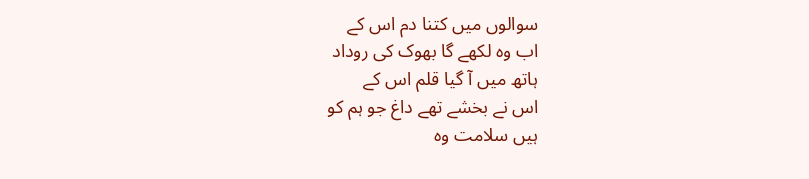سوالوں میں کتنا دم اس کے
اب وہ لکھے گا بھوک کی روداد
ہاتھ میں آ گیا قلم اس کے
اس نے بخشے تھے داغ جو ہم کو
ہیں سلامت وہ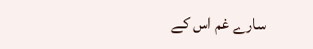سارے غم اس کے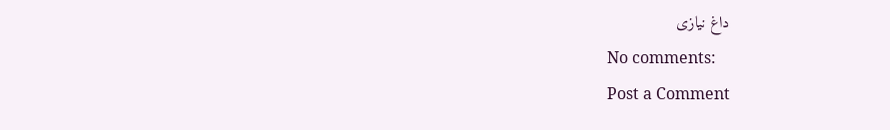داغ نیازی
No comments:
Post a Comment